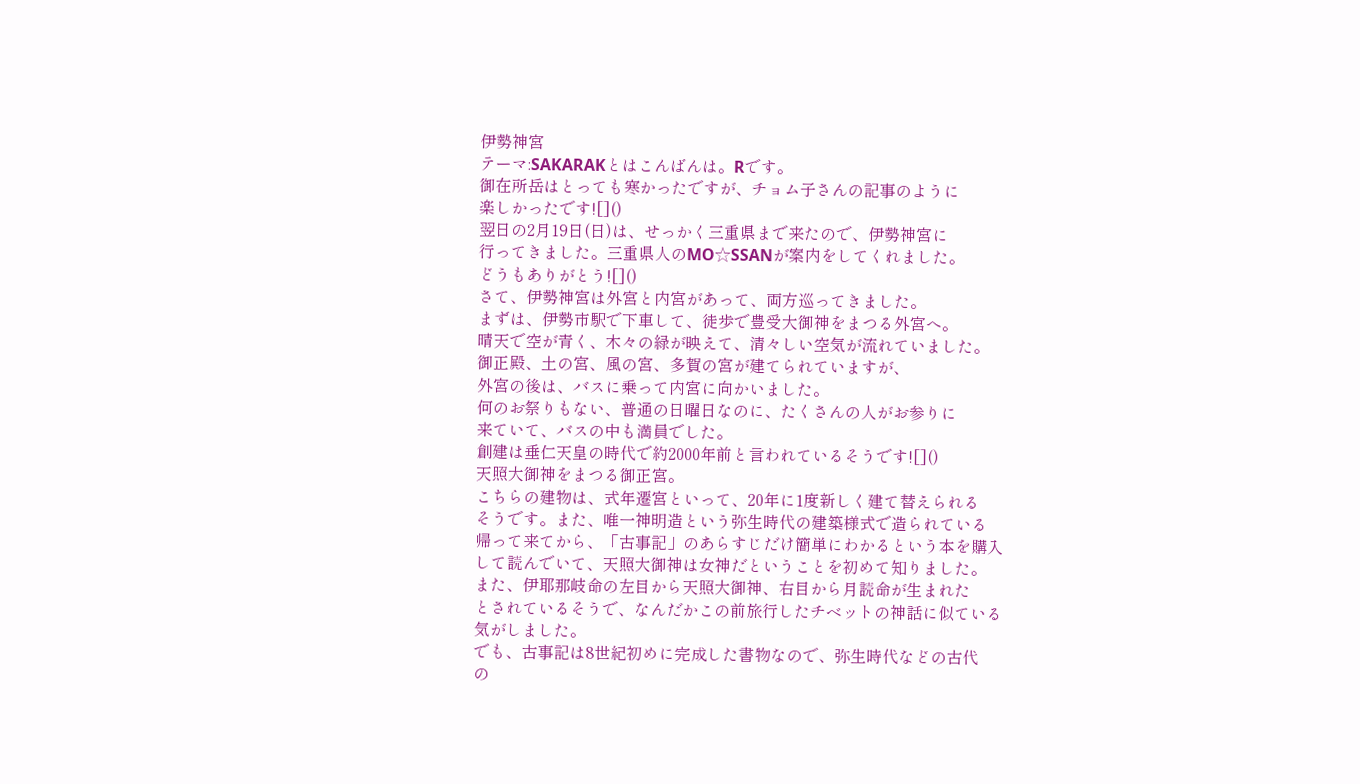伊勢神宮
テーマ:SAKARAKとはこんばんは。Rです。
御在所岳はとっても寒かったですが、チョム子さんの記事のように
楽しかったです![]()
翌日の2月19日(日)は、せっかく三重県まで来たので、伊勢神宮に
行ってきました。三重県人のMO☆SSANが案内をしてくれました。
どうもありがとう![]()
さて、伊勢神宮は外宮と内宮があって、両方巡ってきました。
まずは、伊勢市駅で下車して、徒歩で豊受大御神をまつる外宮へ。
晴天で空が青く、木々の緑が映えて、清々しい空気が流れていました。
御正殿、土の宮、風の宮、多賀の宮が建てられていますが、
外宮の後は、バスに乗って内宮に向かいました。
何のお祭りもない、普通の日曜日なのに、たくさんの人がお参りに
来ていて、バスの中も満員でした。
創建は垂仁天皇の時代で約2000年前と言われているそうです![]()
天照大御神をまつる御正宮。
こちらの建物は、式年遷宮といって、20年に1度新しく建て替えられる
そうです。また、唯一神明造という弥生時代の建築様式で造られている
帰って来てから、「古事記」のあらすじだけ簡単にわかるという本を購入
して読んでいて、天照大御神は女神だということを初めて知りました。
また、伊耶那岐命の左目から天照大御神、右目から月読命が生まれた
とされているそうで、なんだかこの前旅行したチベットの神話に似ている
気がしました。
でも、古事記は8世紀初めに完成した書物なので、弥生時代などの古代
の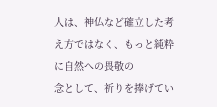人は、神仏など確立した考え方ではなく、もっと純粋に自然への畏敬の
念として、祈りを捧げてい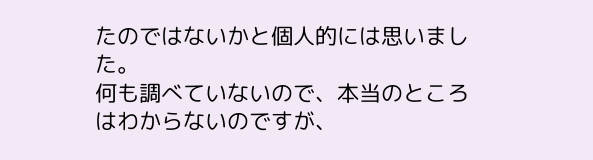たのではないかと個人的には思いました。
何も調べていないので、本当のところはわからないのですが、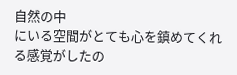自然の中
にいる空間がとても心を鎮めてくれる感覚がしたの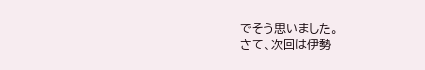でそう思いました。
さて、次回は伊勢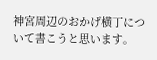神宮周辺のおかげ横丁について書こうと思います。